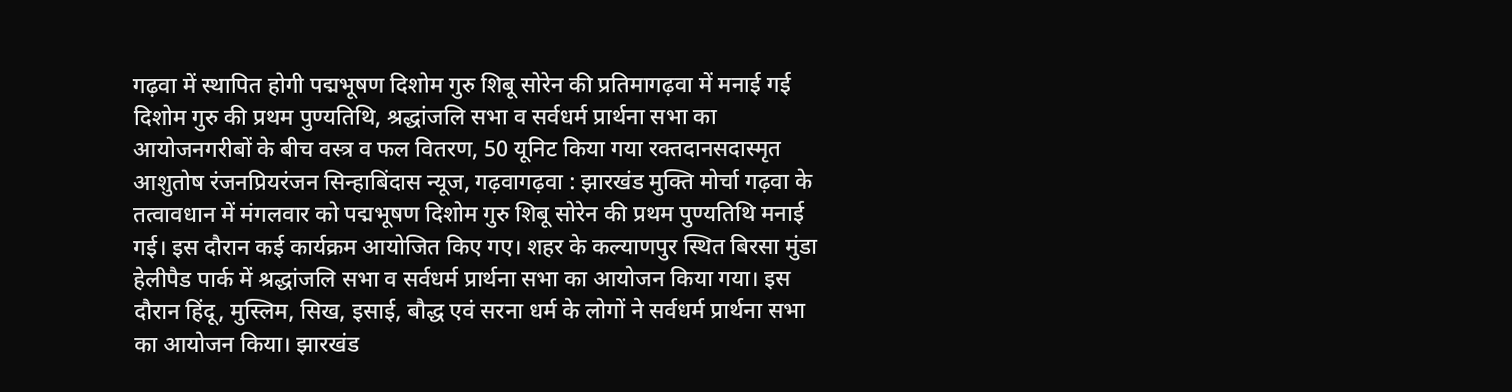गढ़वा में स्थापित होगी पद्मभूषण दिशोम गुरु शिबू सोरेन की प्रतिमागढ़वा में मनाई गई दिशोम गुरु की प्रथम पुण्यतिथि, श्रद्धांजलि सभा व सर्वधर्म प्रार्थना सभा का आयोजनगरीबों के बीच वस्त्र व फल वितरण, 50 यूनिट किया गया रक्तदानसदास्मृत आशुतोष रंजनप्रियरंजन सिन्हाबिंदास न्यूज, गढ़वागढ़वा : झारखंड मुक्ति मोर्चा गढ़वा के तत्वावधान में मंगलवार को पद्मभूषण दिशोम गुरु शिबू सोरेन की प्रथम पुण्यतिथि मनाई गई। इस दौरान कई कार्यक्रम आयोजित किए गए। शहर के कल्याणपुर स्थित बिरसा मुंडा हेलीपैड पार्क में श्रद्धांजलि सभा व सर्वधर्म प्रार्थना सभा का आयोजन किया गया। इस दौरान हिंदू, मुस्लिम, सिख, इसाई, बौद्ध एवं सरना धर्म के लोगों ने सर्वधर्म प्रार्थना सभा का आयोजन किया। झारखंड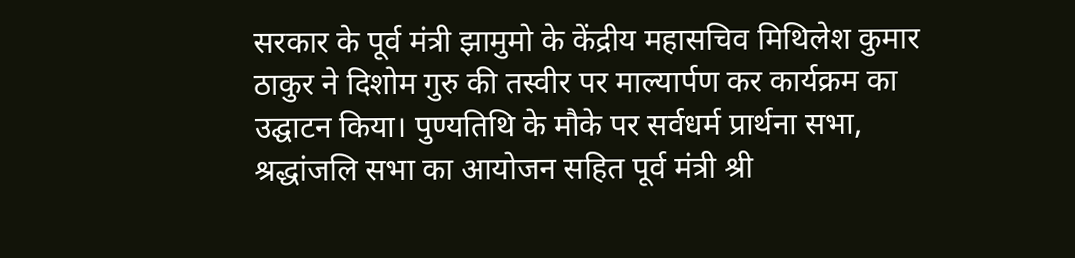सरकार के पूर्व मंत्री झामुमो के केंद्रीय महासचिव मिथिलेश कुमार ठाकुर ने दिशोम गुरु की तस्वीर पर माल्यार्पण कर कार्यक्रम का उद्घाटन किया। पुण्यतिथि के मौके पर सर्वधर्म प्रार्थना सभा, श्रद्धांजलि सभा का आयोजन सहित पूर्व मंत्री श्री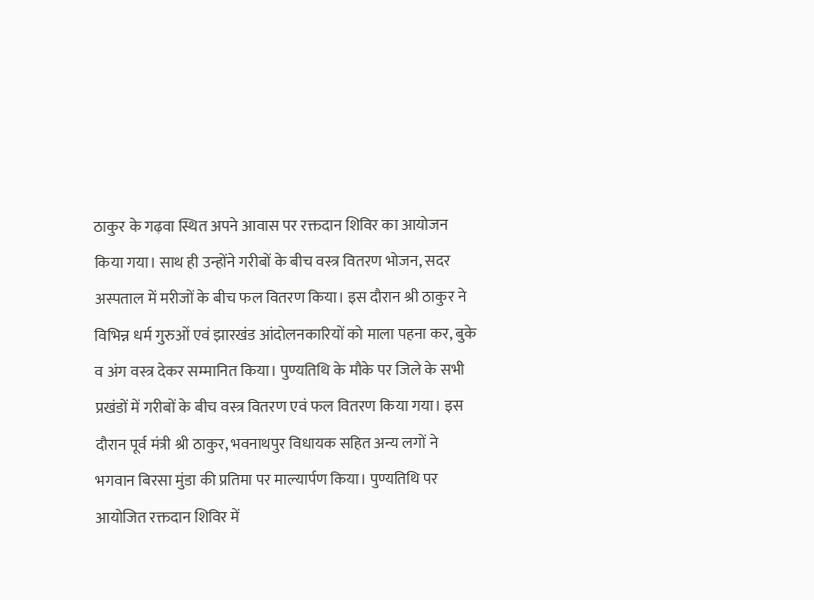ठाकुर के गढ़वा स्थित अपने आवास पर रक्तदान शिविर का आयोजन किया गया। साथ ही उन्होंने गरीबों के बीच वस्त्र वितरण भोजन, सदर अस्पताल में मरीजों के बीच फल वितरण किया। इस दौरान श्री ठाकुर ने विभिन्न धर्म गुरुओं एवं झारखंड आंदोलनकारियों को माला पहना कर, बुके व अंग वस्त्र देकर सम्मानित किया। पुण्यतिथि के मौके पर जिले के सभी प्रखंडों में गरीबों के बीच वस्त्र वितरण एवं फल वितरण किया गया। इस दौरान पूर्व मंत्री श्री ठाकुर, भवनाथपुर विधायक सहित अन्य लगों ने भगवान बिरसा मुंडा की प्रतिमा पर माल्यार्पण किया। पुण्यतिथि पर आयोजित रक्तदान शिविर में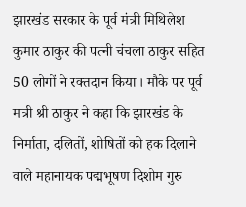झारखंड सरकार के पूर्व मंत्री मिथिलेश कुमार ठाकुर की पत्नी चंचला ठाकुर सहित 50 लोगों ने रक्तदान किया। मौके पर पूर्व मत्री श्री ठाकुर ने कहा कि झारखंड के निर्माता, दलितों, शोषितों को हक दिलाने वाले महानायक पद्मभूषण दिशोम गुरु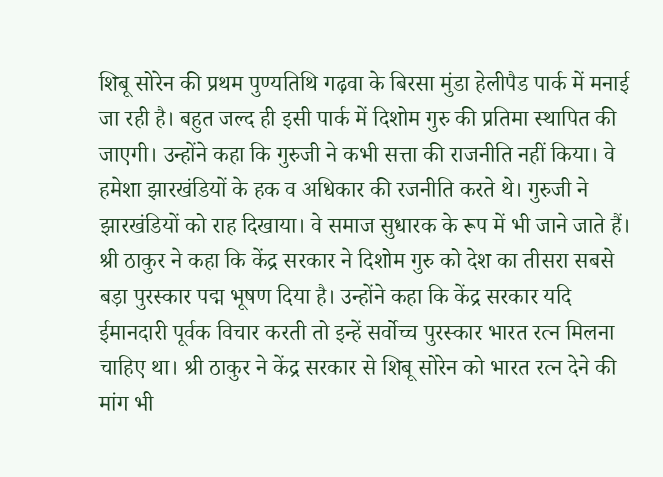शिबू सोरेन की प्रथम पुण्यतिथि गढ़वा के बिरसा मुंडा हेलीपैड पार्क में मनाई जा रही है। बहुत जल्द ही इसी पार्क में दिशोम गुरु की प्रतिमा स्थापित की जाएगी। उन्होंने कहा कि गुरुजी ने कभी सत्ता की राजनीति नहीं किया। वे हमेशा झारखंडियों के हक व अधिकार की रजनीति करते थे। गुरुजी ने झारखंडियों को राह दिखाया। वे समाज सुधारक के रूप में भी जाने जाते हैं। श्री ठाकुर ने कहा कि केंद्र सरकार ने दिशोम गुरु को देश का तीसरा सबसे बड़ा पुरस्कार पद्म भूषण दिया है। उन्होंने कहा कि केंद्र सरकार यदि ईमानदारी पूर्वक विचार करती तो इन्हें सर्वोच्च पुरस्कार भारत रत्न मिलना चाहिए था। श्री ठाकुर ने केंद्र सरकार से शिबू सोरेन को भारत रत्न देने की मांग भी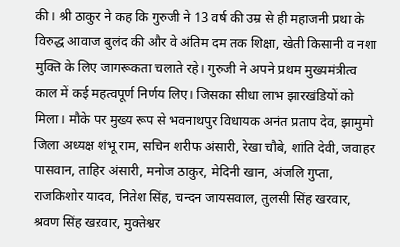की। श्री ठाकुर ने कह कि गुरुजी ने 13 वर्ष की उम्र से ही महाजनी प्रथा के विरुद्ध आवाज बुलंद की और वे अंतिम दम तक शिक्षा, खेती किसानी व नशा मुक्ति के लिए जागरूकता चलाते रहे। गुरुजी ने अपने प्रथम मुख्यमंत्रीत्व काल में कई महत्वपूर्ण निर्णय लिए। जिसका सीधा लाभ झारखंडियों को मिला। मौके पर मुख्य रूप से भवनाथपुर विधायक अनंत प्रताप देव, झामुमो जिला अध्यक्ष शंभू राम, सचिन शरीफ अंसारी, रेखा चौबे, शांति देवी, जवाहर पासवान, ताहिर अंसारी, मनोज ठाकुर, मेदिनी खान, अंजलि गुप्ता, राजकिशोर यादव, नितेश सिंह, चन्दन जायसवाल, तुलसी सिंह खरवार, श्रवण सिंह खऱवार, मुक्तेश्वर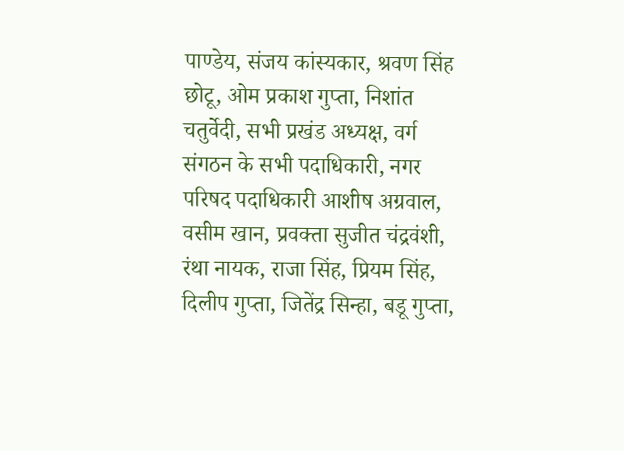पाण्डेय, संजय कांस्यकार, श्रवण सिंह छोटू, ओम प्रकाश गुप्ता, निशांत चतुर्वेदी, सभी प्रखंड अध्यक्ष, वर्ग संगठन के सभी पदाधिकारी, नगर परिषद पदाधिकारी आशीष अग्रवाल, वसीम खान, प्रवक्ता सुजीत चंद्रवंशी, रंथा नायक, राजा सिंह, प्रियम सिंह, दिलीप गुप्ता, जितेंद्र सिन्हा, बडू गुप्ता,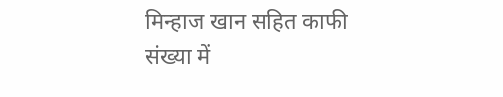मिन्हाज खान सहित काफी संख्या में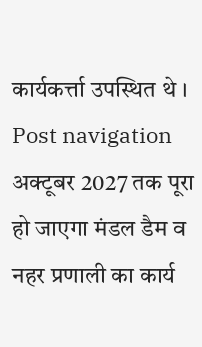कार्यकर्त्ता उपस्थित थे । Post navigation अक्टूबर 2027 तक पूरा हो जाएगा मंडल डैम व नहर प्रणाली का कार्य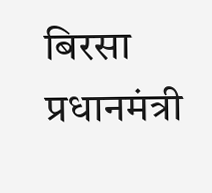बिरसा प्रधानमंत्री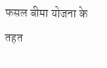फसल बीमा योजना के तहत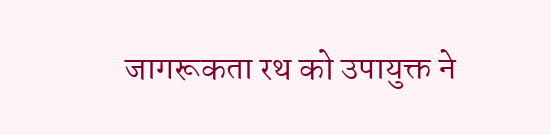जागरूकता रथ को उपायुक्त ने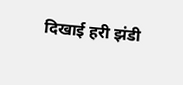दिखाई हरी झंडी